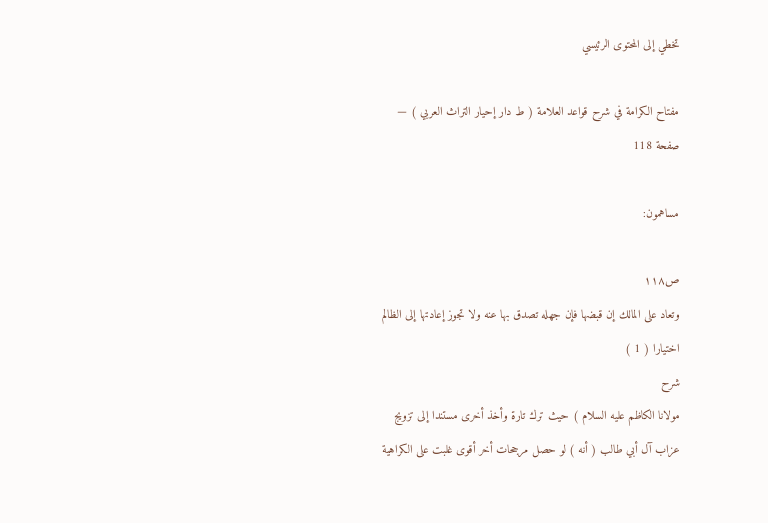تخطي إلى المحتوى الرئيسي

مفتاح الكرامة في شرح قواعد العلامة ( ط دار إحيار التراث العربي ) — صفحة 118

مساهمون:

ص١١٨
وتعاد على المالك إن قبضها فإن جهله تصدق بها عنه ولا تجوز إعادتها إلى الظالم اختيارا ( 1 )
شرح
مولانا الكاظم عليه السلام ) حيث ترك تارة وأخذ أخرى مستندا إلى تزويج عزاب آل أبي طالب ( أنه ) لو حصل مرجحات أخر أقوى غلبت على الكراهية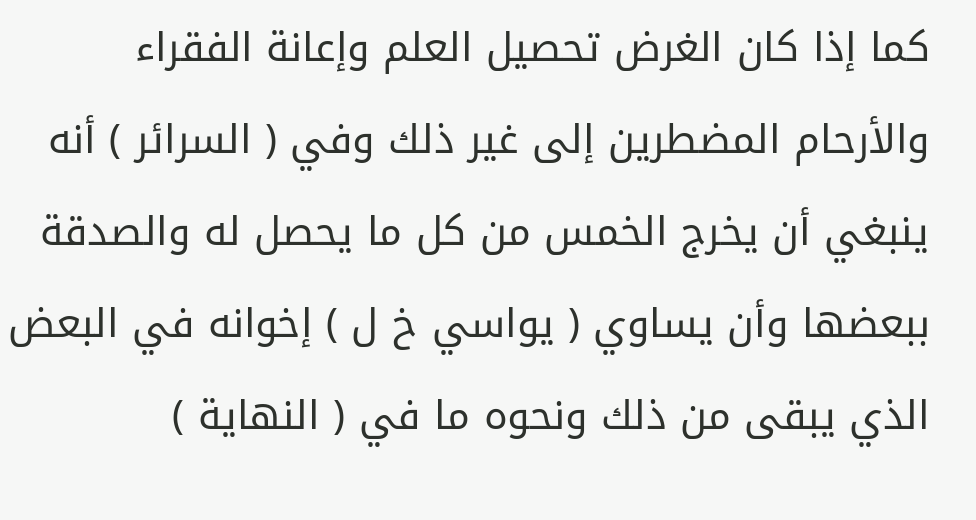كما إذا كان الغرض تحصيل العلم وإعانة الفقراء والأرحام المضطرين إلى غير ذلك وفي ( السرائر ) أنه ينبغي أن يخرج الخمس من كل ما يحصل له والصدقة ببعضها وأن يساوي ( يواسي خ ل ) إخوانه في البعض الذي يبقى من ذلك ونحوه ما في ( النهاية )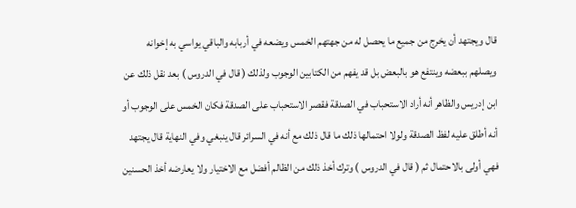قال ويجتهد أن يخرج من جميع ما يحصل له من جهتهم الخمس ويضعه في أربابه والباقي يواسي به إخوانه ويصلهم ببعضه وينتفع هو بالبعض بل قد يفهم من الكتابين الوجوب ولذلك ( قال في الدروس ) بعد نقل ذلك عن ابن إدريس والظاهر أنه أراد الاستحباب في الصدقة فقصر الاستحباب على الصدقة فكان الخمس على الوجوب أو أنه أطلق عليه لفظ الصدقة ولولا احتمالها ذلك ما قال ذلك مع أنه في السرائر قال ينبغي وفي النهاية قال يجتهد فهي أولى بالاحتمال ثم ( قال في الدروس ) وترك أخذ ذلك من الظالم أفضل مع الاختيار ولا يعارضه أخذ الحسنين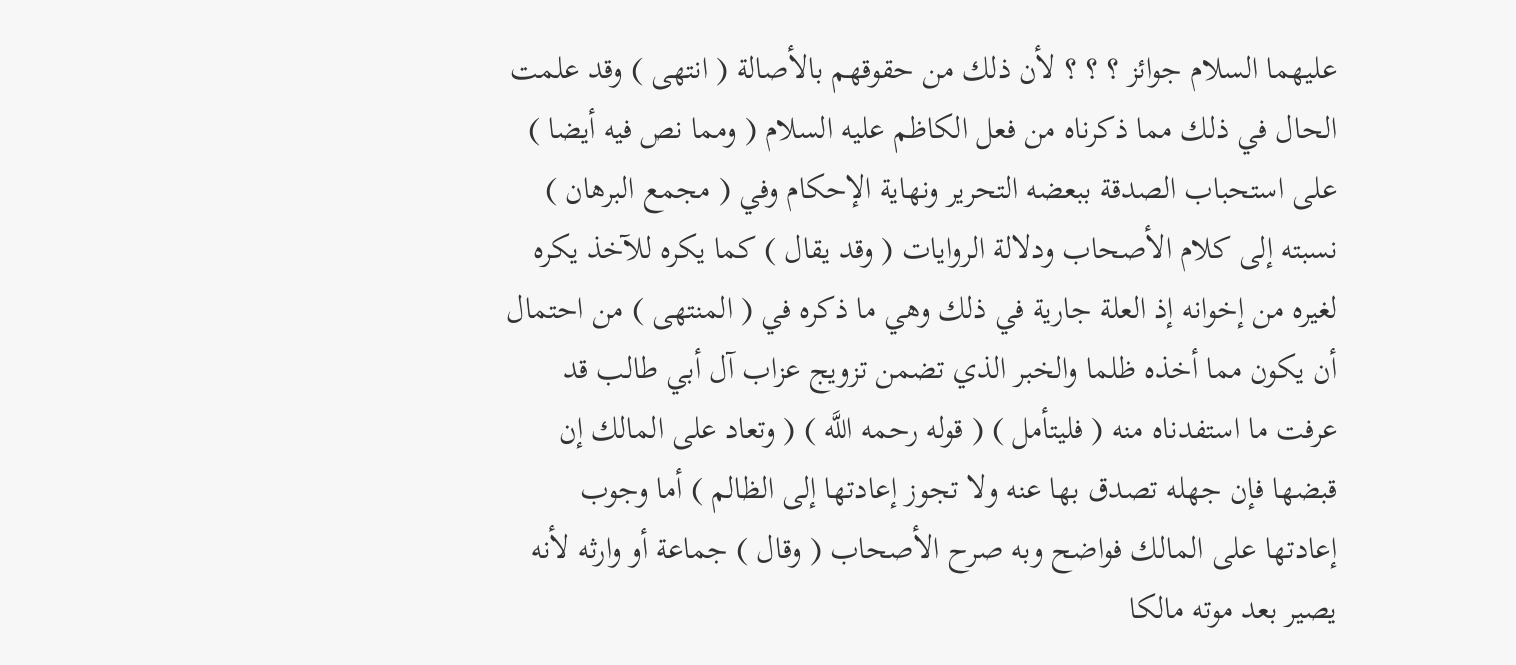عليهما السلام جوائز ؟ ؟ ؟ لأن ذلك من حقوقهم بالأصالة ( انتهى ) وقد علمت الحال في ذلك مما ذكرناه من فعل الكاظم عليه السلام ( ومما نص فيه أيضا ) على استحباب الصدقة ببعضه التحرير ونهاية الإحكام وفي ( مجمع البرهان ) نسبته إلى كلام الأصحاب ودلالة الروايات ( وقد يقال ) كما يكره للآخذ يكره لغيره من إخوانه إذ العلة جارية في ذلك وهي ما ذكره في ( المنتهى ) من احتمال أن يكون مما أخذه ظلما والخبر الذي تضمن تزويج عزاب آل أبي طالب قد عرفت ما استفدناه منه ( فليتأمل ) ( قوله رحمه اللَّه ) ( وتعاد على المالك إن قبضها فإن جهله تصدق بها عنه ولا تجوز إعادتها إلى الظالم ) أما وجوب إعادتها على المالك فواضح وبه صرح الأصحاب ( وقال ) جماعة أو وارثه لأنه يصير بعد موته مالكا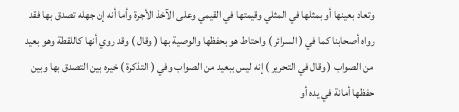وتعاد بعينها أو بمثلها في المثلي وقيمتها في القيمي وعلى الآخذ الأجرة وأما أنه إن جهله تصدق بها فقد رواه أصحابنا كما في ( السرائر ) واحتاط هو بحفظها والوصية بها ( وقال ) وقد روي أنها كاللقطة وهو بعيد من الصواب ( وقال في التحرير ) إنه ليس ببعيد من الصواب وفي ( التذكرة ) خيره بين التصدق بها وبين حفظها أمانة في يده أو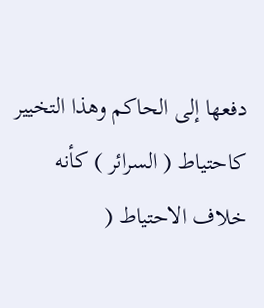دفعها إلى الحاكم وهذا التخيير كاحتياط ( السرائر ) كأنه خلاف الاحتياط (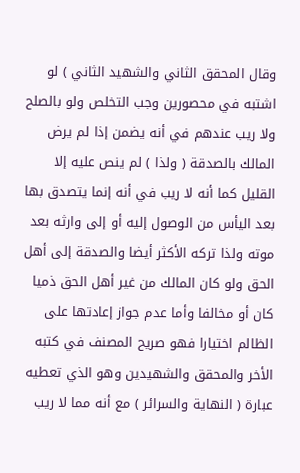وقال المحقق الثاني والشهيد الثاني ) لو اشتبه في محصورين وجب التخلص ولو بالصلح ولا ريب عندهم في أنه يضمن إذا لم يرض المالك بالصدقة ( ولذا ) لم ينص عليه إلا القليل كما أنه لا ريب في أنه إنما يتصدق بها بعد اليأس من الوصول إليه أو إلى وارثه بعد موته ولذا تركه الأكثر أيضا والصدقة إلى أهل الحق ولو كان المالك من غير أهل الحق ذميا كان أو مخالفا وأما عدم جواز إعادتها على الظالم اختيارا فهو صريح المصنف في كتبه الأخر والمحقق والشهيدين وهو الذي تعطيه عبارة ( النهاية والسرائر ) مع أنه مما لا ريب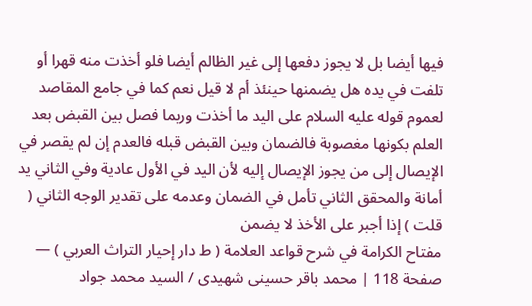فيها أيضا بل لا يجوز دفعها إلى غير الظالم أيضا فلو أخذت منه قهرا أو تلفت في يده هل يضمنها حينئذ أم لا قيل نعم كما في جامع المقاصد لعموم قوله عليه السلام على اليد ما أخذت وربما فصل بين القبض بعد العلم بكونها مغصوبة فالضمان وبين القبض قبله فالعدم إن لم يقصر في الإيصال إلى من يجوز الإيصال إليه لأن اليد في الأول عادية وفي الثاني يد أمانة والمحقق الثاني تأمل في الضمان وعدمه على تقدير الوجه الثاني ( قلت ) إذا أجبر على الأخذ لا يضمن
مفتاح الكرامة في شرح قواعد العلامة ( ط دار إحيار التراث العربي ) — صفحة 118 | محمد باقر حسينى شهيدى / السيد محمد جواد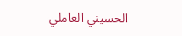الحسيني العاملي